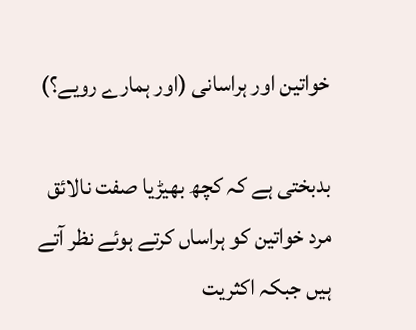خواتین اور ہراسانی (اور ہمارے رویے؟)

بدبختی ہے کہ کچھ بھیڑیا صفت نالائق مرد خواتین کو ہراساں کرتے ہوئے نظر آتے ہیں جبکہ اکثریت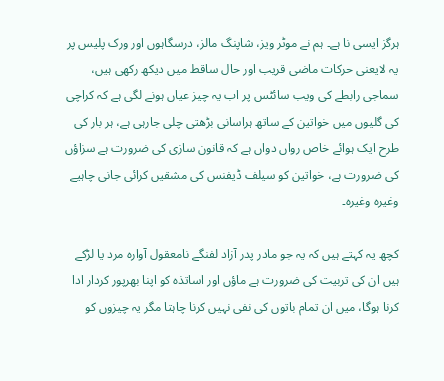ہرگز ایسی نا ہے۔ ہم نے موٹر ویز، شاپنگ مالز، درسگاہوں اور ورک پلیس پر یہ لایعنی حرکات ماضی قریب اور حال ساقط میں دیکھ رکھی ہیں، سماجی رابطے کی ویب سائٹس پر اب یہ چیز عیاں ہونے لگی ہے کہ کراچی کی گلیوں میں خواتین کے ساتھ ہراسانی بڑھتی چلی جارہی ہے، ہر بار کی طرح ایک ہوائے خاص رواں دواں ہے کہ قانون سازی کی ضرورت ہے سزاؤں کی ضرورت ہے، خواتین کو سیلف ڈیفنس کی مشقیں کرائی جانی چاہیے وغیرہ وغیرہ۔

کچھ یہ کہتے ہیں کہ یہ جو مادر پدر آزاد لفنگے نامعقول آوارہ مرد یا لڑکے ہیں ان کی تربیت کی ضرورت ہے ماؤں اور اساتذہ کو اپنا بھرپور کردار ادا کرنا ہوگا، میں ان تمام باتوں کی نفی نہیں کرنا چاہتا مگر یہ چیزوں کو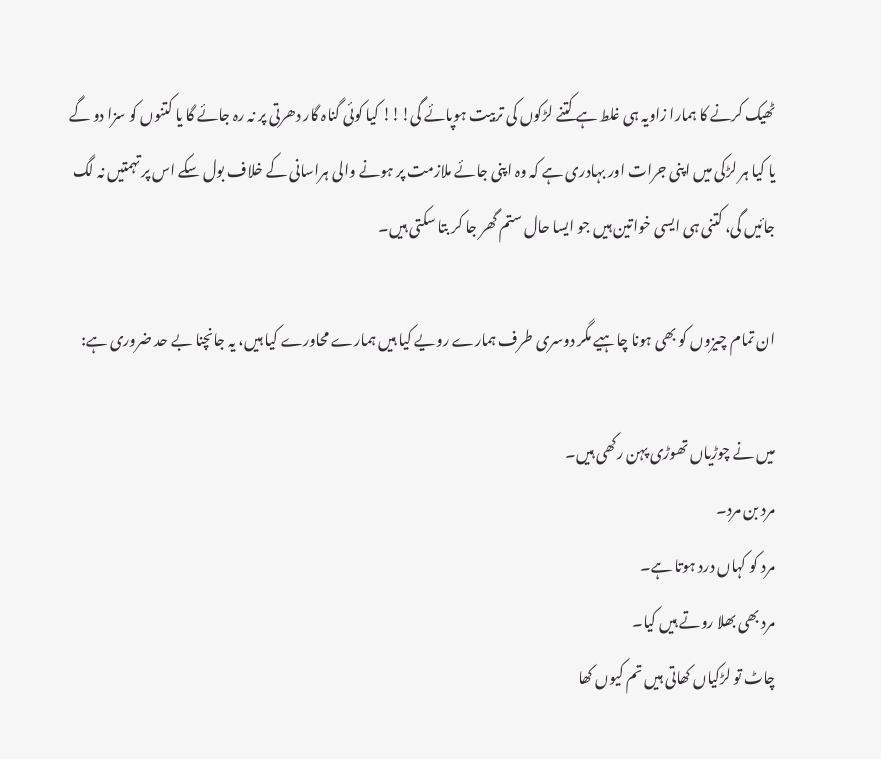ٹھیک کرنے کا ہمارا زاویہ ہی غلط ہے کتنے لڑکوں کی تربیت ہوپائے گی!!! کیا کوئی گناہ گار دھرتی پر نہ رہ جائے گا یا کتنوں کو سزا دو گے یا کیا ہر لڑکی میں اپنی جرات اور بہادری ہے کہ وہ اپنی جائے ملازمت پر ہونے والی ہراسانی کے خلاف بول سکے اس پر تہمتیں نہ لگ جائیں گی، کتنی ہی ایسی خواتین ہیں جو ایسا حال ستم گھر جا کر بتا سکتی ہیں۔

ان تمام چیزوں کو بھی ہونا چاہیے مگر دوسری طرف ہمارے رویے کیا ہیں ہمارے محاورے کیا ہیں، یہ جانچنا بے حد ضروری ہے:

میں نے چوڑیاں تھوڑی پہن رکھی ہیں۔
مرد بن مرد۔
مرد کو کہاں درد ہوتا ہے۔
مرد بھی بھلا روتے ہیں کیا۔
چاٹ تو لڑکیاں کھاتی ہیں تم کیوں کھا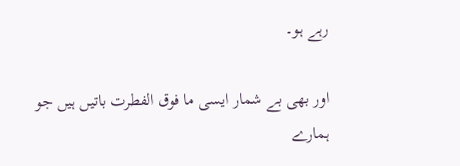رہے ہو۔

اور بھی بے شمار ایسی ما فوق الفطرت باتیں ہیں جو ہمارے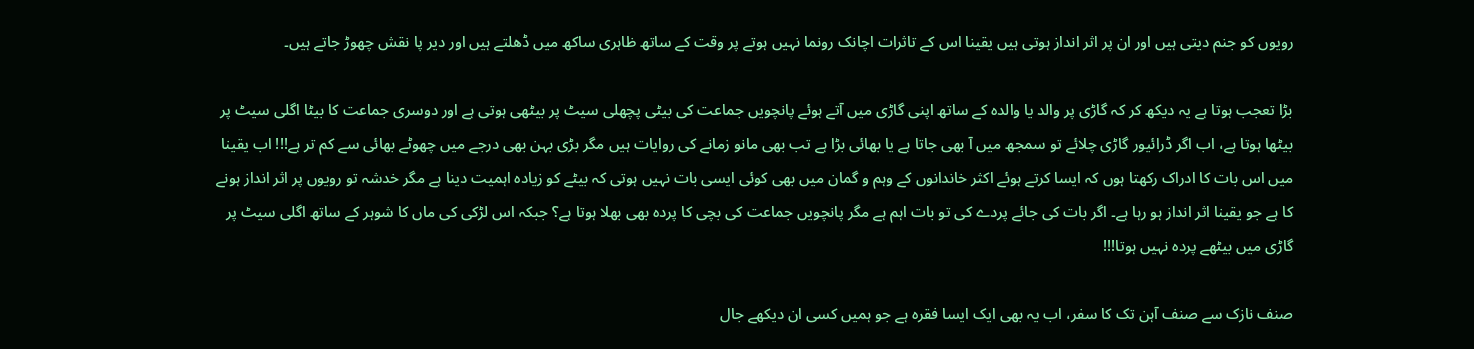رویوں کو جنم دیتی ہیں اور ان پر اثر انداز ہوتی ہیں یقینا اس کے تاثرات اچانک رونما نہیں ہوتے پر وقت کے ساتھ ظاہری ساکھ میں ڈھلتے ہیں اور دیر پا نقش چھوڑ جاتے ہیں۔

بڑا تعجب ہوتا ہے یہ دیکھ کر کہ گاڑی پر والد یا والدہ کے ساتھ اپنی گاڑی میں آتے ہوئے پانچویں جماعت کی بیٹی پچھلی سیٹ پر بیٹھی ہوتی ہے اور دوسری جماعت کا بیٹا اگلی سیٹ پر بیٹھا ہوتا ہے، اب اگر ڈرائیور گاڑی چلائے تو سمجھ میں آ بھی جاتا ہے یا بھائی بڑا ہے تب بھی مانو زمانے کی روایات ہیں مگر بڑی بہن بھی درجے میں چھوٹے بھائی سے کم تر ہے!!! اب یقینا میں اس بات کا ادراک رکھتا ہوں کہ ایسا کرتے ہوئے اکثر خاندانوں کے وہم و گمان میں بھی کوئی ایسی بات نہیں ہوتی کہ بیٹے کو زیادہ اہمیت دینا ہے مگر خدشہ تو رویوں پر اثر انداز ہونے کا ہے جو یقینا اثر انداز ہو رہا ہے۔ اگر بات کی جائے پردے کی تو بات اہم ہے مگر پانچویں جماعت کی بچی کا پردہ بھی بھلا ہوتا ہے؟ جبکہ اس لڑکی کی ماں کا شوہر کے ساتھ اگلی سیٹ پر گاڑی میں بیٹھے پردہ نہیں ہوتا!!!

صنف نازک سے صنف آہن تک کا سفر، اب یہ بھی ایک ایسا فقرہ ہے جو ہمیں کسی ان دیکھے جال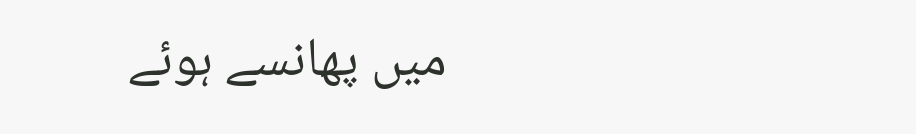میں پھانسے ہوئے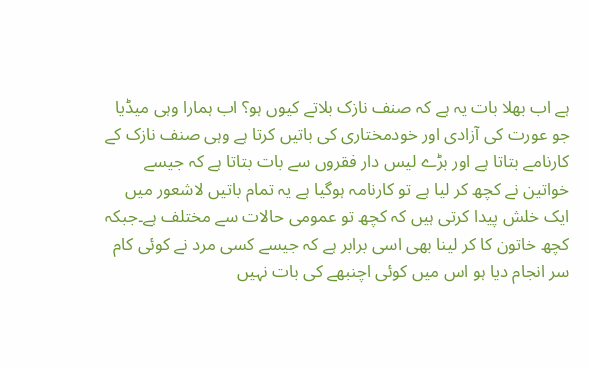ہے اب بھلا بات یہ ہے کہ صنف نازک بلاتے کیوں ہو؟ اب ہمارا وہی میڈیا جو عورت کی آزادی اور خودمختاری کی باتیں کرتا ہے وہی صنف نازک کے کارنامے بتاتا ہے اور بڑے لیس دار فقروں سے بات بتاتا ہے کہ جیسے خواتین نے کچھ کر لیا ہے تو کارنامہ ہوگیا ہے یہ تمام باتیں لاشعور میں ایک خلش پیدا کرتی ہیں کہ کچھ تو عمومی حالات سے مختلف ہے۔جبکہ کچھ خاتون کا کر لینا بھی اسی برابر ہے کہ جیسے کسی مرد نے کوئی کام سر انجام دیا ہو اس میں کوئی اچنبھے کی بات نہیں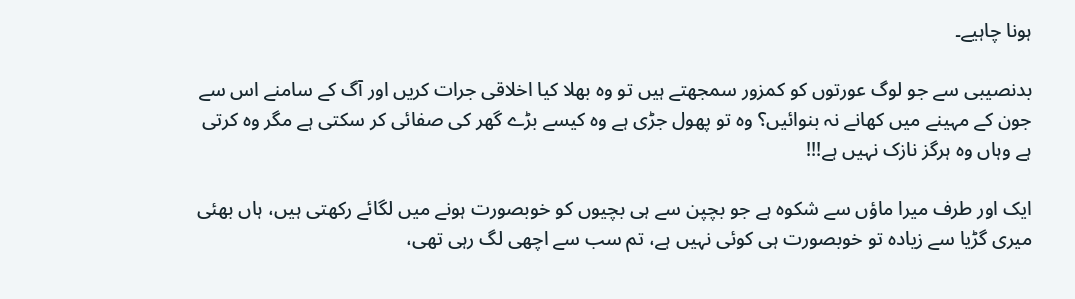ہونا چاہیے۔

بدنصیبی سے جو لوگ عورتوں کو کمزور سمجھتے ہیں تو وہ بھلا کیا اخلاقی جرات کریں اور آگ کے سامنے اس سے جون کے مہینے میں کھانے نہ بنوائیں؟ وہ تو پھول جڑی ہے وہ کیسے بڑے گھر کی صفائی کر سکتی ہے مگر وہ کرتی ہے وہاں وہ ہرگز نازک نہیں ہے!!!

ایک اور طرف میرا ماؤں سے شکوہ ہے جو بچپن سے ہی بچیوں کو خوبصورت ہونے میں لگائے رکھتی ہیں، ہاں بھئی میری گڑیا سے زیادہ تو خوبصورت ہی کوئی نہیں ہے، تم سب سے اچھی لگ رہی تھی،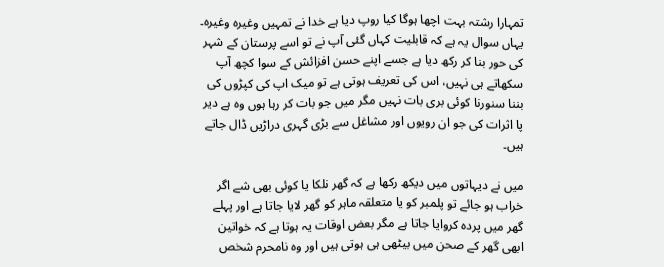تمہارا رشتہ بہت اچھا ہوگا کیا روپ دیا ہے خدا نے تمہیں وغیرہ وغیرہ۔ یہاں سوال یہ ہے کہ قابلیت کہاں گئی آپ نے تو اسے پرستان کے شہر کی حور بنا کر رکھ دیا ہے جسے اپنے حسن افزائش کے سوا کچھ آپ سکھاتے ہی نہیں، اس کی تعریف ہوتی ہے تو میک اپ کی کپڑوں کی بننا سنورنا کوئی بری بات نہیں مگر میں جو بات کر رہا ہوں وہ ہے دیر پا اثرات کی جو ان رویوں اور مشاغل سے بڑی گہری دراڑیں ڈال جاتے ہیں۔

میں نے دیہاتوں میں دیکھ رکھا ہے کہ گھر نلکا یا کوئی بھی شے اگر خراب ہو جائے تو پلمبر کو یا متعلقہ ماہر کو گھر لایا جاتا ہے اور پہلے گھر میں پردہ کروایا جاتا ہے مگر بعض اوقات یہ ہوتا ہے کہ خواتین ابھی گھر کے صحن میں بیٹھی ہی ہوتی ہیں اور وہ نامحرم شخص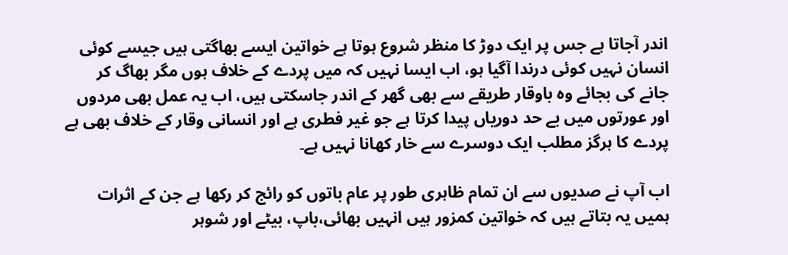اندر آجاتا ہے جس پر ایک دوڑ کا منظر شروع ہوتا ہے خواتین ایسے بھاگتی ہیں جیسے کوئی انسان نہیں کوئی درندا آگیا ہو، اب ایسا نہیں کہ میں پردے کے خلاف ہوں مگر بھاگ کر جانے کی بجائے وہ باوقار طریقے سے بھی گھر کے اندر جاسکتی ہیں، اب یہ عمل بھی مردوں اور عورتوں میں بے حد دوریاں پیدا کرتا ہے جو غیر فطری ہے اور انسانی وقار کے خلاف بھی ہے پردے کا ہرگز مطلب ایک دوسرے سے خار کھانا نہیں ہے۔

اب آپ نے صدیوں سے ان تمام ظاہری طور پر عام باتوں کو رائج کر رکھا ہے جن کے اثرات ہمیں یہ بتاتے ہیں کہ خواتین کمزور ہیں انہیں بھائی،باپ، بیٹے اور شوہر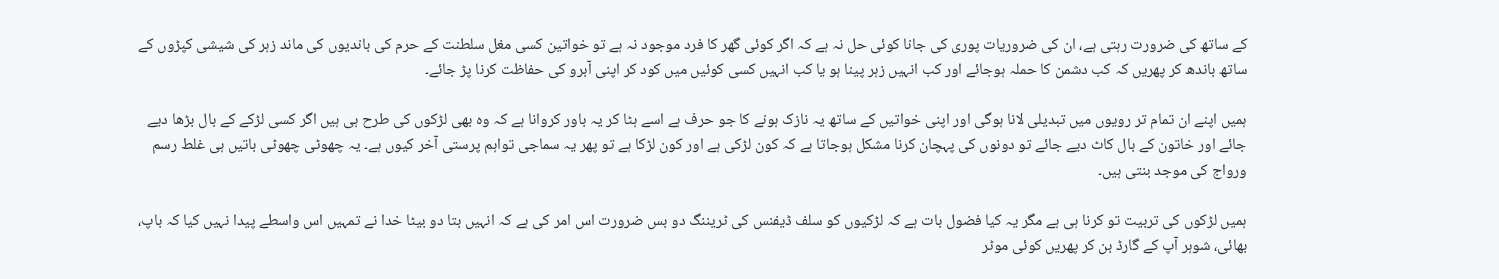کے ساتھ کی ضرورت رہتی ہے، ان کی ضروریات پوری کی جانا کوئی حل نہ ہے کہ اگر کوئی گھر کا فرد موجود نہ ہے تو خواتین کسی مغل سلطنت کے حرم کی باندیوں کی ماند زہر کی شیشی کپڑوں کے ساتھ باندھ کر پھریں کہ کب دشمن کا حملہ ہوجائے اور کب انہیں زہر پینا ہو یا کب انہیں کسی کوئیں میں کود کر اپنی آبرو کی حفاظت کرنا پڑ جائے۔

ہمیں اپنے ان تمام تر رویوں میں تبدیلی لانا ہوگی اور اپنی خواتیں کے ساتھ یہ نازک ہونے کا جو حرف ہے اسے ہٹا کر یہ باور کروانا ہے کہ وہ بھی لڑکوں کی طرح ہی ہیں اگر کسی لڑکے کے بال بڑھا دیے جائے اور خاتون کے بال کاٹ دیے جائے تو دونوں کی پہچان کرنا مشکل ہوجاتا ہے کہ کون لڑکی ہے اور کون لڑکا ہے تو پھر یہ سماجی تواہم پرستی آخر کیوں ہے۔ یہ چھوٹی چھوٹی باتیں ہی غلط رسم ورواج کی موجد بنتی ہیں۔

ہمیں لڑکوں کی تربیت تو کرنا ہی ہے مگر یہ کیا فضول بات ہے کہ لڑکیوں کو سلف ڈیفنس کی ٹریننگ دو بس ضرورت اس امر کی ہے کہ انہیں بتا دو بیٹا خدا نے تمہیں اس واسطے پیدا نہیں کیا کہ باپ، بھائی، شوہر آپ کے گارڈ بن کر پھریں کوئی موٹر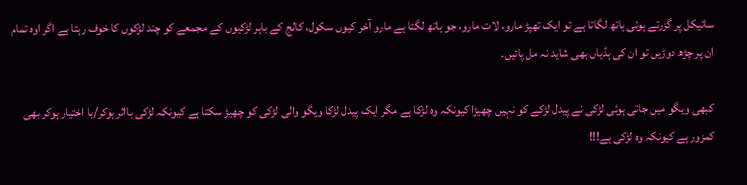سائیکل پر گزرتے ہوئی ہاتھ لگاتا ہے تو ایک تھپڑ مارو، لات مارو، جو ہاتھ لگتا ہے مارو آخر کیوں سکول، کالج کے باہر لڑکیوں کے مجمعے کو چند لڑکوں کا خوف رہتا ہے اگر اوہ تمام ان پر چڑھ دوڑیں تو ان کی ہڈیاں بھی شاید نہ مل پائیں۔

کبھی ویگو میں جاتی ہوئی لڑکی نے پیدل لڑکے کو نہیں چھیڑا کیونکہ وہ لڑکا ہے مگر ایک پیدل لڑکا ویگو والی لڑکی کو چھیڑ سکتا ہے کیونکہ لڑکی بااثر ہوکر/با اختیار ہوکر بھی کمزور ہے کیونکہ وہ لڑکی ہے!!!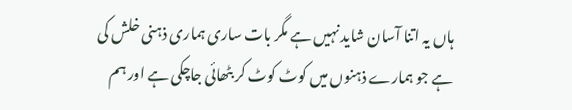ہاں یہ اتنا آسان شاید نہیں ہے مگر بات ساری ہماری ذہنی خلش کی ہے جو ہمارے ذہنوں میں کوٹ کوٹ کر بٹھائی جاچکی ہے اور ہم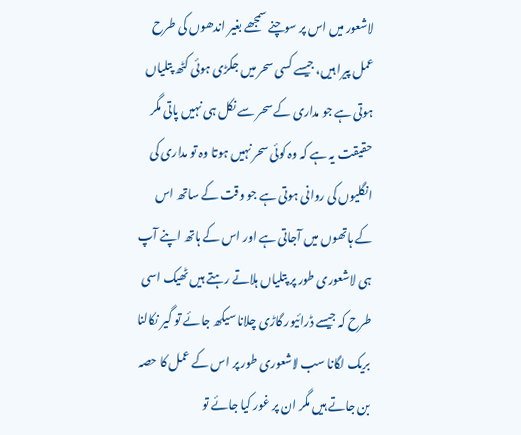لاشعور میں اس پر سوچنے سمجھے بغیر اندھوں کی طرح عمل پیرا ہیں، جیسے کسی سحر میں جکڑی ہوئی کٹھ پتلیاں ہوتی ہے جو مداری کے سحر سے نکل ہی نہیں پاتی مگر حقیقت یہ ہے کہ وہ کوئی سحر نہیں ہوتا وہ تو مداری کی انگلیوں کی روانی ہوتی ہے جو وقت کے ساتھ اس کے ہاتھوں میں آجاتی ہے اور اس کے ہاتھ اپنے آپ ہی لاشعوری طور پر پتلیاں ہلاتے رہتے ہیں ٹھیک اسی طرح کہ جیسے ڈرائیور گاڑی چلانا سیکھ جائے تو گیر نکالنا بریک لگانا سب لاشعوری طور پر اس کے عمل کا حصہ بن جاتے ہیں مگر ان پر غور کیا جائے تو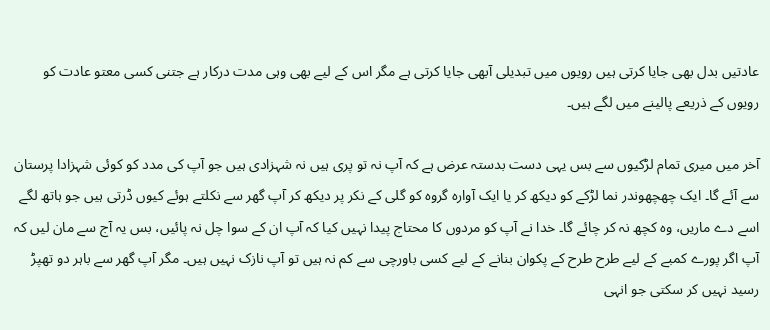عادتیں بدل بھی جایا کرتی ہیں رویوں میں تبدیلی آبھی جایا کرتی ہے مگر اس کے لیے بھی وہی مدت درکار ہے جتنی کسی معتو عادت کو رویوں کے ذریعے پالینے میں لگے ہیں۔

آخر میں میری تمام لڑکیوں سے بس یہی دست بدستہ عرض ہے کہ آپ نہ تو پری ہیں نہ شہزادی ہیں جو آپ کی مدد کو کوئی شہزادا پرستان سے آئے گا۔ ایک چھچھوندر نما لڑکے کو دیکھ کر یا ایک آوارہ گروہ کو گلی کے نکر پر دیکھ کر آپ گھر سے نکلتے ہوئے کیوں ڈرتی ہیں جو ہاتھ لگے اسے دے ماریں، وہ کچھ نہ کر چائے گا۔ خدا نے آپ کو مردوں کا محتاج پیدا نہیں کیا کہ آپ ان کے سوا چل نہ پائیں، بس یہ آج سے مان لیں کہ آپ اگر پورے کمبے کے لیے طرح طرح کے پکوان بنانے کے لیے کسی باورچی سے کم نہ ہیں تو آپ نازک نہیں ہیں۔ مگر آپ گھر سے باہر دو تھپڑ رسید نہیں کر سکتی جو انہی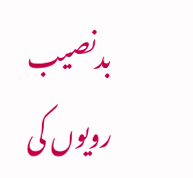بدنصیب رویوں کی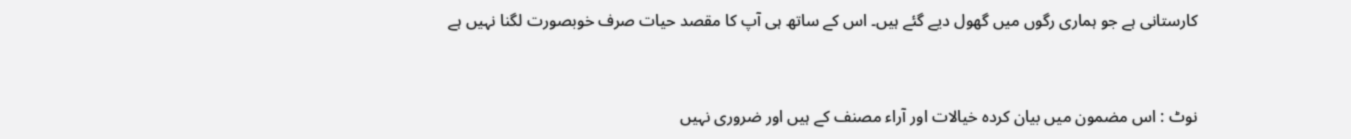کارستانی ہے جو ہماری رگوں میں گھول دیے گئے ہیں۔ اس کے ساتھ ہی آپ کا مقصد حیات صرف خوبصورت لگنا نہیں ہے


نوٹ : اس مضمون میں بیان کردہ خیالات اور آراء مصنف کے ہیں اور ضروری نہیں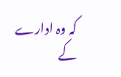کہ وہ ادارے کے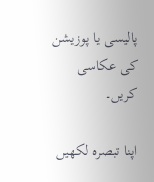پالیسی یا پوزیشن کی عکاسی کریں۔

اپنا تبصرہ لکھیں